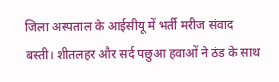जिला अस्पताल के आईसीयू में भर्ती मरीज संवाद
बस्ती। शीतलहर और सर्द पछुआ हवाओं ने ठंड के साथ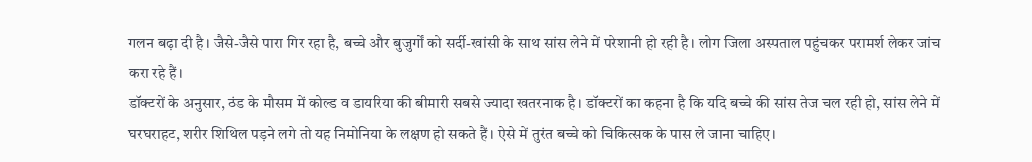गलन बढ़ा दी है। जैसे-जैसे पारा गिर रहा है, बच्चे और बुजुर्गों को सर्दी-खांसी के साथ सांस लेने में परेशानी हो रही है। लोग जिला अस्पताल पहुंचकर परामर्श लेकर जांच करा रहे हैं।
डॉक्टरों के अनुसार, ठंड के मौसम में कोल्ड व डायरिया की बीमारी सबसे ज्यादा खतरनाक है। डॉक्टरों का कहना है कि यदि बच्चे की सांस तेज चल रही हो, सांस लेने में घरघराहट, शरीर शिथिल पड़ने लगे तो यह निमोनिया के लक्षण हो सकते हैं। ऐसे में तुरंत बच्चे को चिकित्सक के पास ले जाना चाहिए।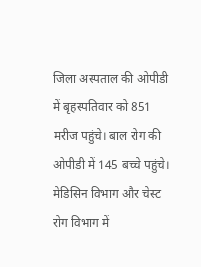जिला अस्पताल की ओपीडी में बृहस्पतिवार को 851 मरीज पहुंचे। बाल रोग की ओपीडी में 145 बच्चे पहुंचे। मेडिसिन विभाग और चेस्ट रोग विभाग में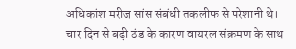अधिकांश मरीज सांस संबंधी तकलीफ से परेशानी थे।
चार दिन से बढ़ी ठंड के कारण वायरल संक्रमण के साथ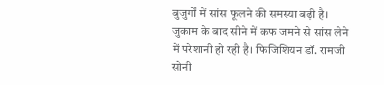बुजुर्गों में सांस फूलने की समस्या बढ़ी है। जुकाम के बाद सीने में कफ जमने से सांस लेने में परेशानी हो रही है। फिजिशियन डॉ. रामजी सोनी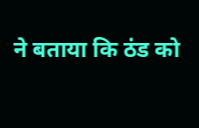ने बताया कि ठंड को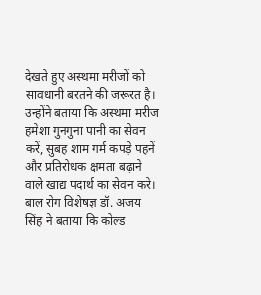देखते हुए अस्थमा मरीजों को सावधानी बरतने की जरूरत है। उन्होंने बताया कि अस्थमा मरीज हमेशा गुनगुना पानी का सेवन करें, सुबह शाम गर्म कपड़े पहनें और प्रतिरोधक क्षमता बढ़ाने वाले खाद्य पदार्थ का सेवन करे।
बाल रोग विशेषज्ञ डॉ. अजय सिंह ने बताया कि कोल्ड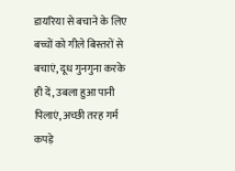डायरिया से बचाने के लिए बच्चों को गीले बिस्तरों से बचाएं, दूध गुनगुना करके ही दें, उबला हुआ पानी पिलाएं, अच्छी तरह गर्म कपड़े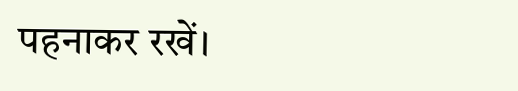पहनाकर रखें।